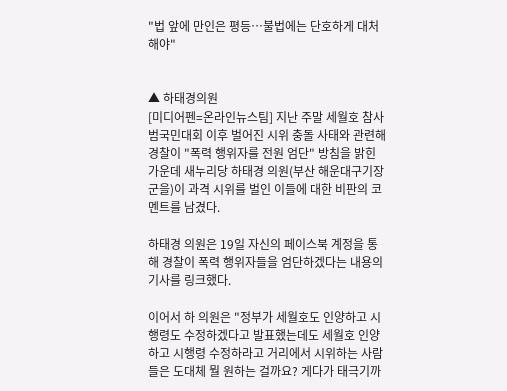"법 앞에 만인은 평등…불법에는 단호하게 대처해야"


▲ 하태경의원
[미디어펜=온라인뉴스팀] 지난 주말 세월호 참사 범국민대회 이후 벌어진 시위 충돌 사태와 관련해 경찰이 "폭력 행위자를 전원 엄단" 방침을 밝힌 가운데 새누리당 하태경 의원(부산 해운대구기장군을)이 과격 시위를 벌인 이들에 대한 비판의 코멘트를 남겼다.

하태경 의원은 19일 자신의 페이스북 계정을 통해 경찰이 폭력 행위자들을 엄단하겠다는 내용의 기사를 링크했다.

이어서 하 의원은 "정부가 세월호도 인양하고 시행령도 수정하겠다고 발표했는데도 세월호 인양하고 시행령 수정하라고 거리에서 시위하는 사람들은 도대체 뭘 원하는 걸까요? 게다가 태극기까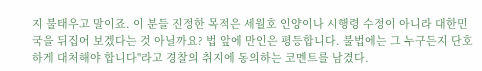지 불태우고 말이죠. 이 분들 진정한 목적은 세월호 인양이나 시행령 수정이 아니라 대한민국을 뒤집어 보겠다는 것 아닐까요? 법 앞에 만인은 평등합니다. 불법에는 그 누구든지 단호하게 대처해야 합니다"라고 경찰의 취지에 동의하는 코멘트를 남겼다.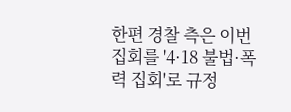한편 경찰 측은 이번 집회를 '4·18 불법·폭력 집회'로 규정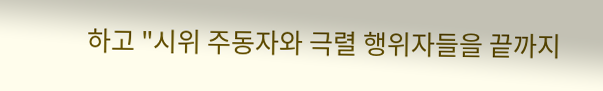하고 "시위 주동자와 극렬 행위자들을 끝까지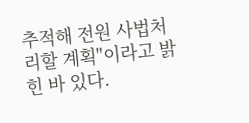추적해 전원 사법처리할 계획"이라고 밝힌 바 있다.